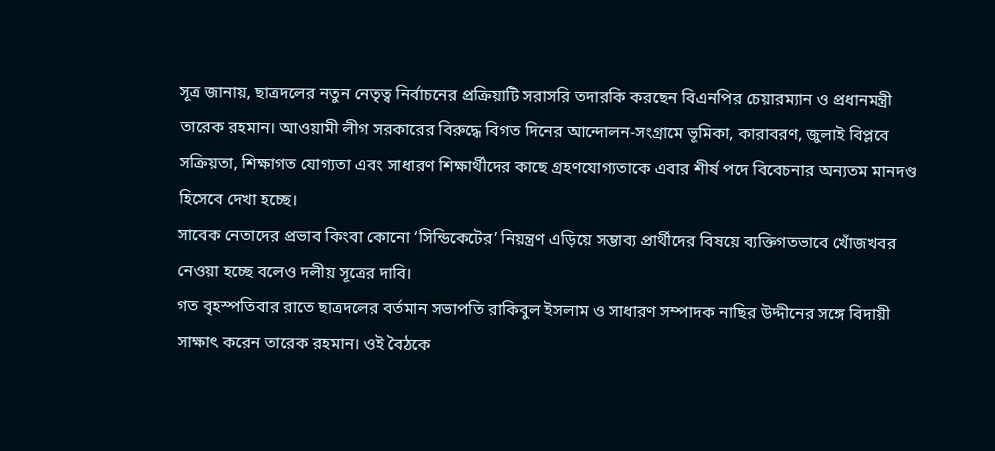সূত্র জানায়, ছাত্রদলের নতুন নেতৃত্ব নির্বাচনের প্রক্রিয়াটি সরাসরি তদারকি করছেন বিএনপির চেয়ারম্যান ও প্রধানমন্ত্রী তারেক রহমান। আওয়ামী লীগ সরকারের বিরুদ্ধে বিগত দিনের আন্দোলন-সংগ্রামে ভূমিকা, কারাবরণ, জুলাই বিপ্লবে সক্রিয়তা, শিক্ষাগত যোগ্যতা এবং সাধারণ শিক্ষার্থীদের কাছে গ্রহণযোগ্যতাকে এবার শীর্ষ পদে বিবেচনার অন্যতম মানদণ্ড হিসেবে দেখা হচ্ছে।
সাবেক নেতাদের প্রভাব কিংবা কোনো ‘সিন্ডিকেটের’ নিয়ন্ত্রণ এড়িয়ে সম্ভাব্য প্রার্থীদের বিষয়ে ব্যক্তিগতভাবে খোঁজখবর নেওয়া হচ্ছে বলেও দলীয় সূত্রের দাবি।
গত বৃহস্পতিবার রাতে ছাত্রদলের বর্তমান সভাপতি রাকিবুল ইসলাম ও সাধারণ সম্পাদক নাছির উদ্দীনের সঙ্গে বিদায়ী সাক্ষাৎ করেন তারেক রহমান। ওই বৈঠকে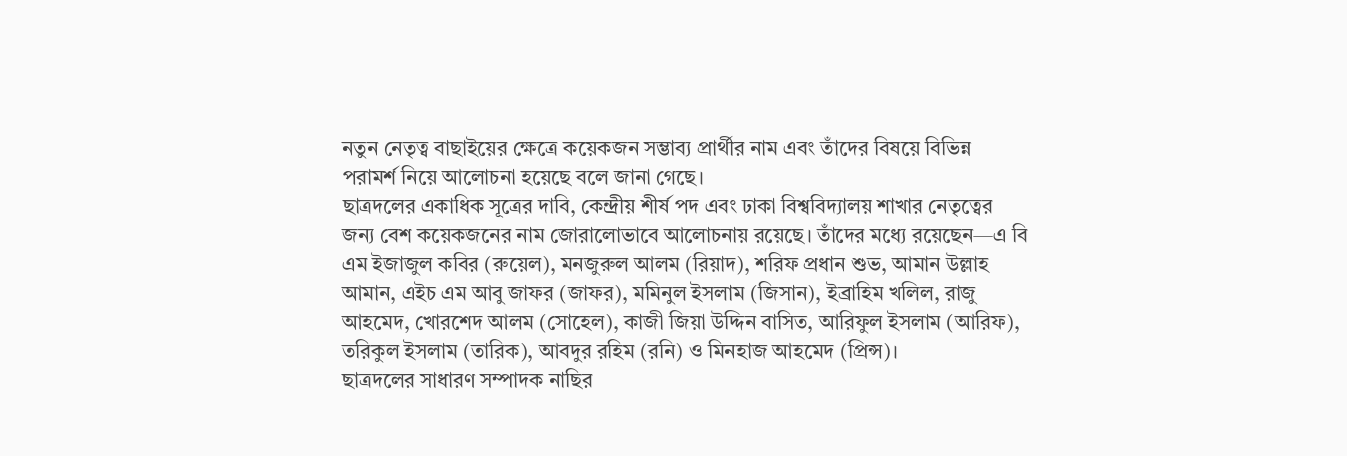নতুন নেতৃত্ব বাছাইয়ের ক্ষেত্রে কয়েকজন সম্ভাব্য প্রার্থীর নাম এবং তাঁদের বিষয়ে বিভিন্ন পরামর্শ নিয়ে আলোচনা হয়েছে বলে জানা গেছে।
ছাত্রদলের একাধিক সূত্রের দাবি, কেন্দ্রীয় শীর্ষ পদ এবং ঢাকা বিশ্ববিদ্যালয় শাখার নেতৃত্বের জন্য বেশ কয়েকজনের নাম জোরালোভাবে আলোচনায় রয়েছে। তাঁদের মধ্যে রয়েছেন—এ বি এম ইজাজুল কবির (রুয়েল), মনজুরুল আলম (রিয়াদ), শরিফ প্রধান শুভ, আমান উল্লাহ আমান, এইচ এম আবু জাফর (জাফর), মমিনুল ইসলাম (জিসান), ইব্রাহিম খলিল, রাজু আহমেদ, খোরশেদ আলম (সোহেল), কাজী জিয়া উদ্দিন বাসিত, আরিফুল ইসলাম (আরিফ), তরিকুল ইসলাম (তারিক), আবদুর রহিম (রনি) ও মিনহাজ আহমেদ (প্রিন্স)।
ছাত্রদলের সাধারণ সম্পাদক নাছির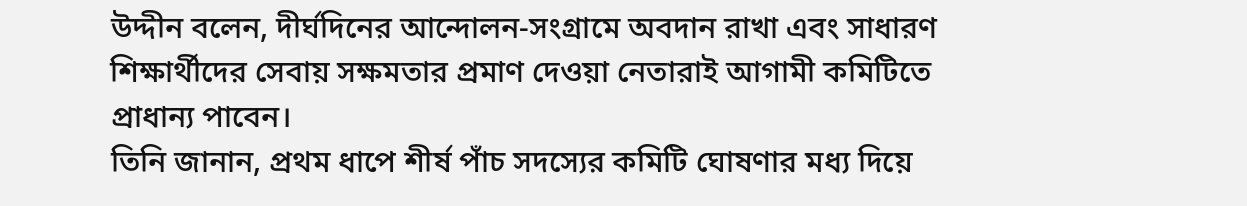উদ্দীন বলেন, দীর্ঘদিনের আন্দোলন-সংগ্রামে অবদান রাখা এবং সাধারণ শিক্ষার্থীদের সেবায় সক্ষমতার প্রমাণ দেওয়া নেতারাই আগামী কমিটিতে প্রাধান্য পাবেন।
তিনি জানান, প্রথম ধাপে শীর্ষ পাঁচ সদস্যের কমিটি ঘোষণার মধ্য দিয়ে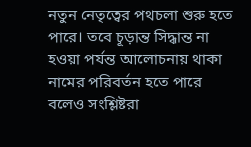নতুন নেতৃত্বের পথচলা শুরু হতে পারে। তবে চূড়ান্ত সিদ্ধান্ত না হওয়া পর্যন্ত আলোচনায় থাকা নামের পরিবর্তন হতে পারে বলেও সংশ্লিষ্টরা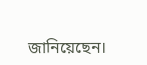জানিয়েছেন।